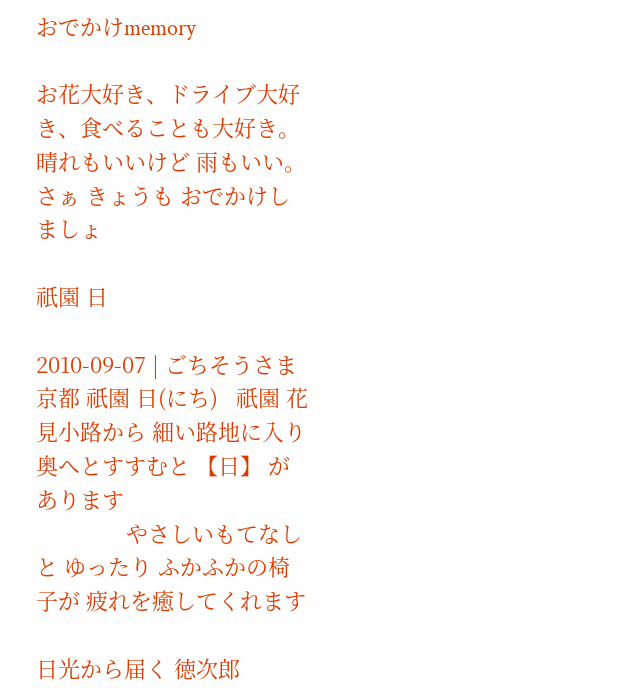おでかけmemory

お花大好き、ドライブ大好き、食べることも大好き。
晴れもいいけど 雨もいい。
さぁ きょうも おでかけしましょ

祇園 日

2010-09-07 | ごちそうさま
京都 祇園 日(にち)   祇園 花見小路から 細い路地に入り 奥へとすすむと 【日】 が あります
               やさしいもてなしと ゆったり ふかふかの椅子が 疲れを癒してくれます

日光から届く 徳次郎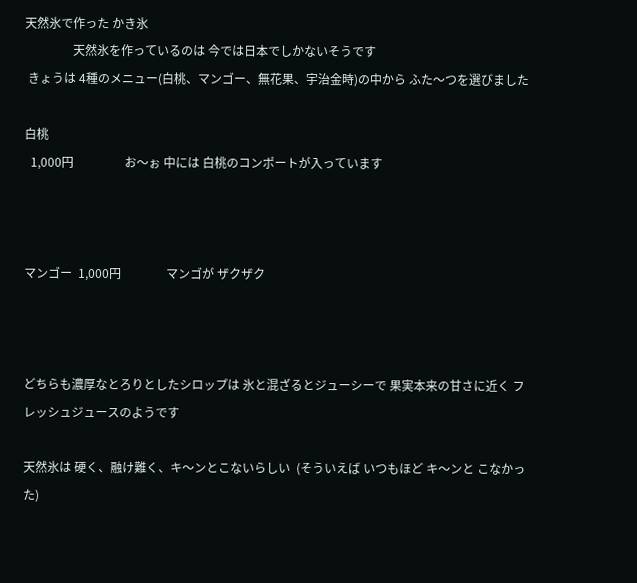天然氷で作った かき氷
                天然氷を作っているのは 今では日本でしかないそうです
 きょうは 4種のメニュー(白桃、マンゴー、無花果、宇治金時)の中から ふた〜つを選びました

白桃
  1,000円                 お〜ぉ 中には 白桃のコンポートが入っています



マンゴー  1,000円               マンゴが ザクザク



どちらも濃厚なとろりとしたシロップは 氷と混ざるとジューシーで 果実本来の甘さに近く フレッシュジュースのようです

天然氷は 硬く、融け難く、キ〜ンとこないらしい  (そういえば いつもほど キ〜ンと こなかった)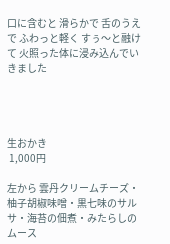口に含むと 滑らかで 舌のうえで ふわっと軽く すぅ〜と融けて 火照った体に浸み込んでいきました




生おかき
 1,000円

左から 雲丹クリームチーズ・柚子胡椒味噌・黒七味のサルサ・海苔の佃煮・みたらしのムース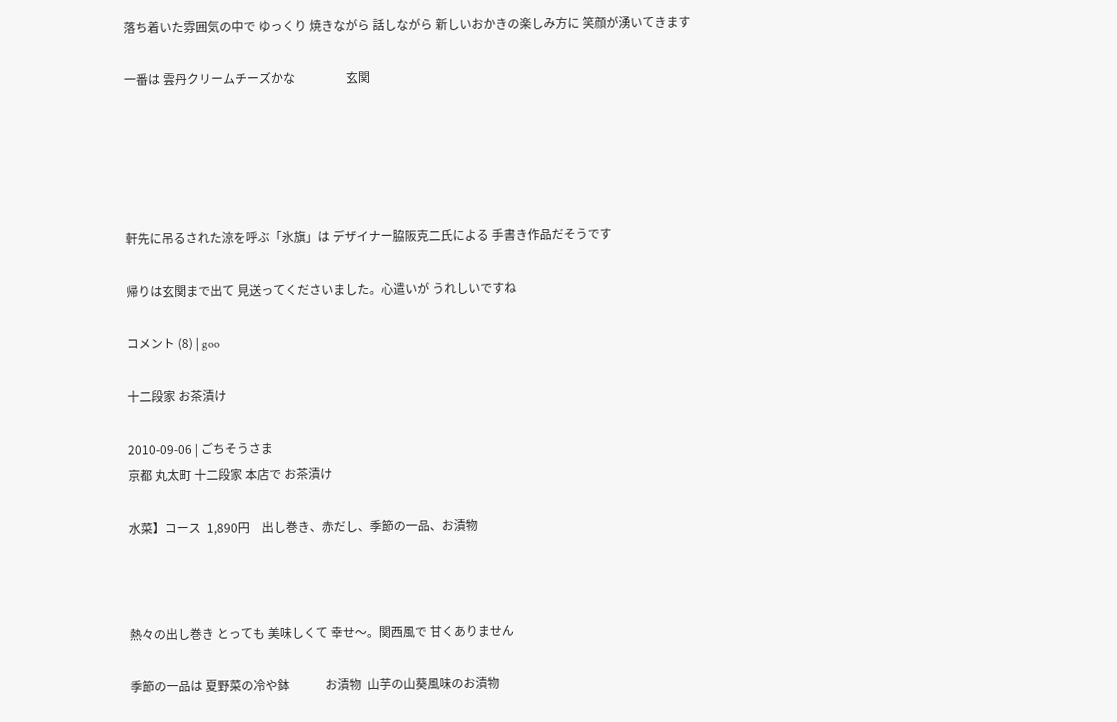落ち着いた雰囲気の中で ゆっくり 焼きながら 話しながら 新しいおかきの楽しみ方に 笑顔が湧いてきます

一番は 雲丹クリームチーズかな                 玄関





軒先に吊るされた涼を呼ぶ「氷旗」は デザイナー脇阪克二氏による 手書き作品だそうです

帰りは玄関まで出て 見送ってくださいました。心遣いが うれしいですね

コメント (8) | goo

十二段家 お茶漬け

2010-09-06 | ごちそうさま
京都 丸太町 十二段家 本店で お茶漬け

水菜】コース  1,890円    出し巻き、赤だし、季節の一品、お漬物



熱々の出し巻き とっても 美味しくて 幸せ〜。関西風で 甘くありません

季節の一品は 夏野菜の冷や鉢            お漬物  山芋の山葵風味のお漬物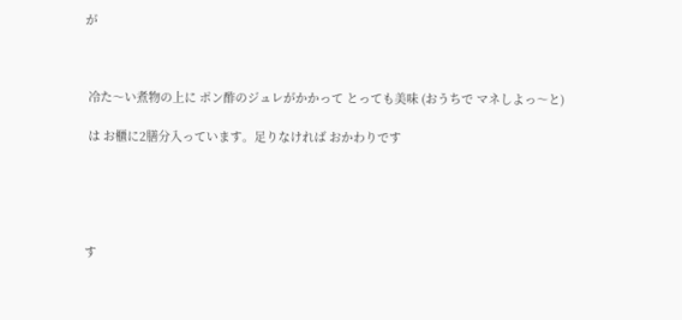が



 冷た〜い煮物の上に ポン酢のジュレがかかって とっても美味 (おうちで マネしよっ〜と)

 は お櫃に2膳分入っています。足りなければ おかわりです





す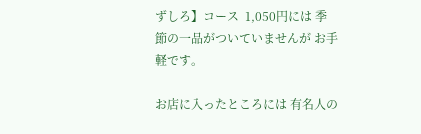ずしろ】コース  1,050円には 季節の一品がついていませんが お手軽です。

お店に入ったところには 有名人の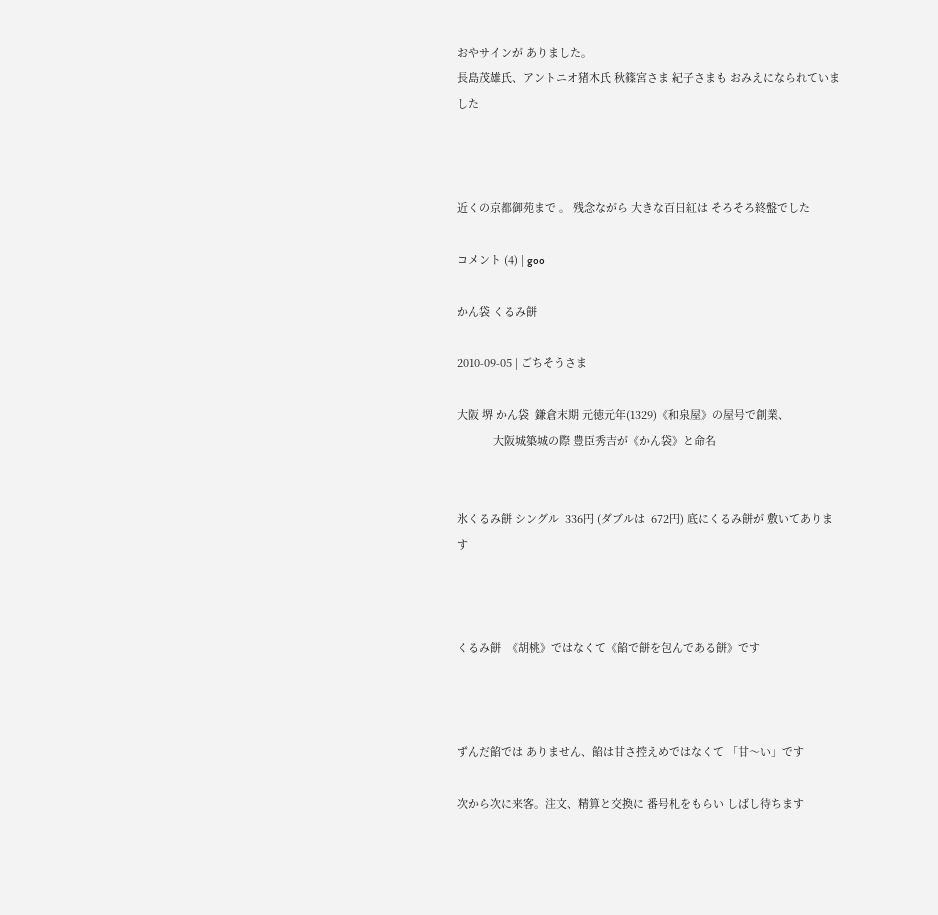おやサインが ありました。
長島茂雄氏、アントニオ猪木氏 秋篠宮さま 紀子さまも おみえになられていました



近くの京都御苑まで 。 残念ながら 大きな百日紅は そろそろ終盤でした

コメント (4) | goo

かん袋 くるみ餅

2010-09-05 | ごちそうさま

大阪 堺 かん袋  鎌倉末期 元徳元年(1329)《和泉屋》の屋号で創業、
            大阪城築城の際 豊臣秀吉が《かん袋》と命名


氷くるみ餅 シングル  336円 (ダブルは  672円) 底にくるみ餅が 敷いてあります



くるみ餅  《胡桃》ではなくて《餡で餅を包んである餅》です



ずんだ餡では ありません、餡は甘さ控えめではなくて 「甘〜い」です

次から次に来客。注文、精算と交換に 番号札をもらい しばし待ちます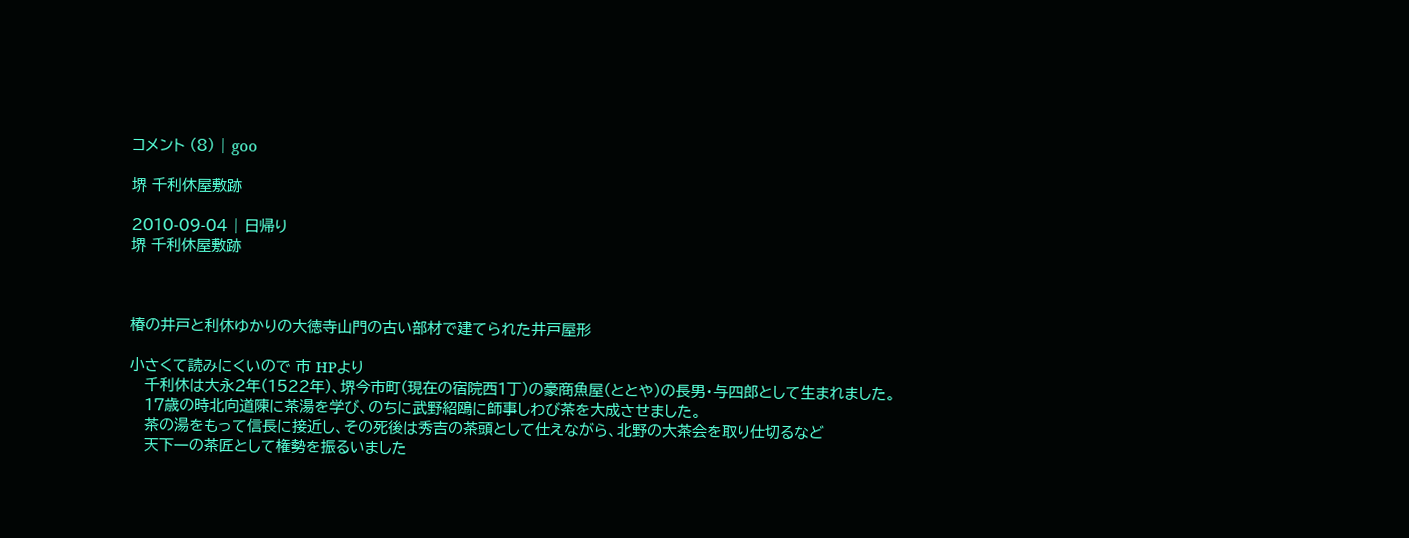コメント (8) | goo

堺 千利休屋敷跡

2010-09-04 | 日帰り
堺 千利休屋敷跡



椿の井戸と利休ゆかりの大徳寺山門の古い部材で建てられた井戸屋形

小さくて読みにくいので 市 HPより
   千利休は大永2年(1522年)、堺今市町(現在の宿院西1丁)の豪商魚屋(ととや)の長男・与四郎として生まれました。
   17歳の時北向道陳に茶湯を学び、のちに武野紹鴎に師事しわび茶を大成させました。
   茶の湯をもって信長に接近し、その死後は秀吉の茶頭として仕えながら、北野の大茶会を取り仕切るなど
   天下一の茶匠として権勢を振るいました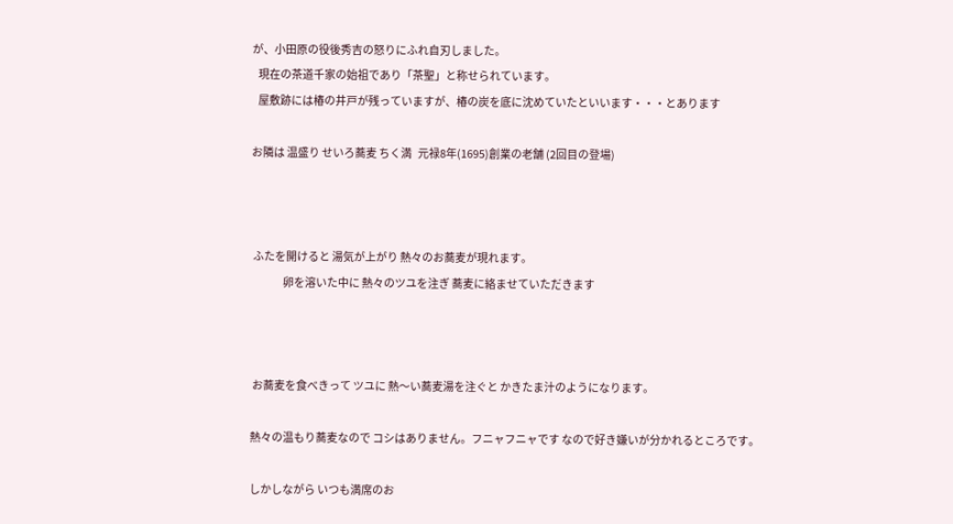が、小田原の役後秀吉の怒りにふれ自刃しました。
   現在の茶道千家の始祖であり「茶聖」と称せられています。
   屋敷跡には椿の井戸が残っていますが、椿の炭を底に沈めていたといいます・・・とあります

お隣は 温盛り せいろ蕎麦 ちく満   元禄8年(1695)創業の老舗 (2回目の登場)



 ふたを開けると 湯気が上がり 熱々のお蕎麦が現れます。
                卵を溶いた中に 熱々のツユを注ぎ 蕎麦に絡ませていただきます



 お蕎麦を食べきって ツユに 熱〜い蕎麦湯を注ぐと かきたま汁のようになります。

熱々の温もり蕎麦なので コシはありません。フニャフニャです なので好き嫌いが分かれるところです。

しかしながら いつも満席のお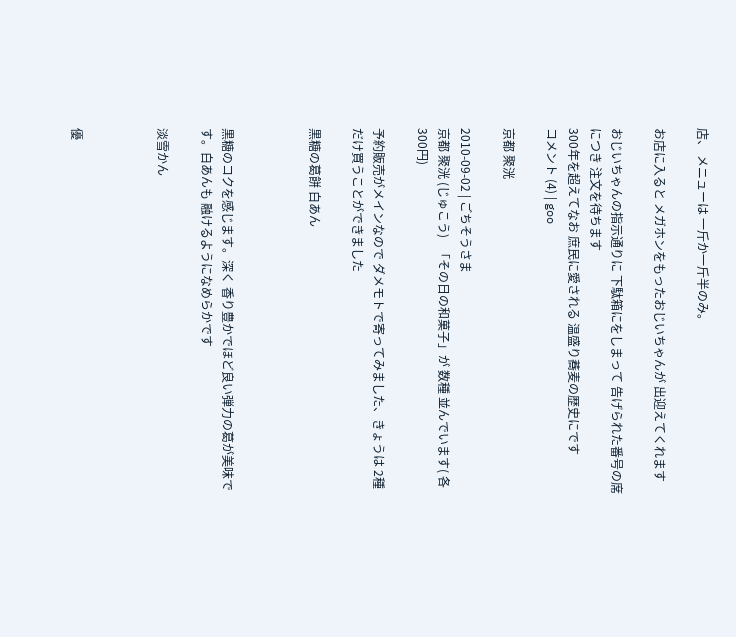店、 メニューは 一斤か一斤半のみ。

お店に入ると メガホンをもったおじいちゃんが 出迎えてくれます

おじいちゃんの指示通りに 下駄箱にをしまって 告げられた番号の席につき 注文を待ちます
300年を超えてなお 庶民に愛される 温盛り蕎麦の歴史にです
コメント (4) | goo

京都 聚洸

2010-09-02 | ごちそうさま
京都 聚洸 (じゅこう)   「その日の和菓子」が 数種 並んでいます( 各300円)

予約販売がメインなので ダメモトで寄ってみました、きょうは 2種だけ買うことができました

黒糖の葛餅 白あん



黒糖のコクを感じます。深く 香り豊かでほど良い弾力の葛が美味です。白あんも 融けるようになめらかです

淡雪かん



優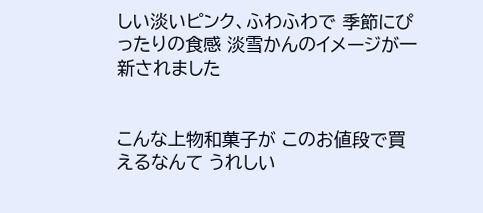しい淡いピンク、ふわふわで 季節にぴったりの食感 淡雪かんのイメージが一新されました


こんな上物和菓子が このお値段で買えるなんて うれしい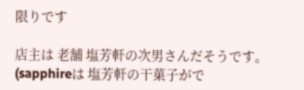限りです

店主は 老舗 塩芳軒の次男さんだそうです。(sapphireは 塩芳軒の干菓子がで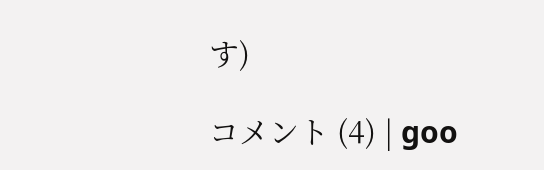す)

コメント (4) | goo